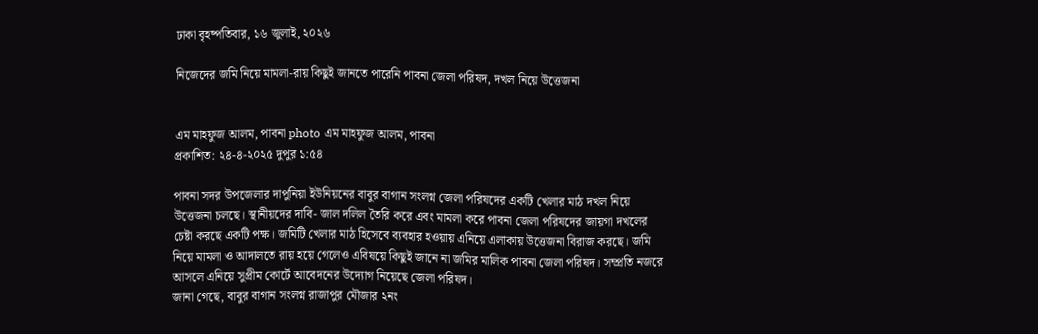ঢাকা বৃহষ্পতিবার, ১৬ জুলাই, ২০২৬

নিজেদের জমি নিয়ে মামলা-রায় কিছুই জানতে পারেনি পাবনা জেলা পরিষদ, দখল নিয়ে উত্তেজনা


এম মাহফুজ আলম, পাবনা photo এম মাহফুজ আলম, পাবনা
প্রকাশিত: ২৪-৪-২০২৫ দুপুর ১:৫৪

পাবনা সদর উপজেলার দাপুনিয়া ইউনিয়নের বাবুর বাগান সংলগ্ন জেলা পরিষদের একটি খেলার মাঠ দখল নিয়ে উত্তেজনা চলছে। স্থানীয়দের দাবি- জাল দলিল তৈরি করে এবং মামলা করে পাবনা জেলা পরিষদের জায়গা দখলের চেষ্টা করছে একটি পক্ষ। জমিটি খেলার মাঠ হিসেবে ব্যবহার হওয়ায় এনিয়ে এলাকায় উত্তেজনা বিরাজ করছে। জমি নিয়ে মামলা ও আদালতে রায় হয়ে গেলেও এবিষয়ে কিছুই জানে না জমির মালিক পাবনা জেলা পরিষদ। সম্প্রতি নজরে আসলে এনিয়ে সুপ্রীম কোর্টে আবেদনের উদ্যোগ নিয়েছে জেলা পরিষদ।
জানা গেছে, বাবুর বাগান সংলগ্ন রাজাপুর মৌজার ২নং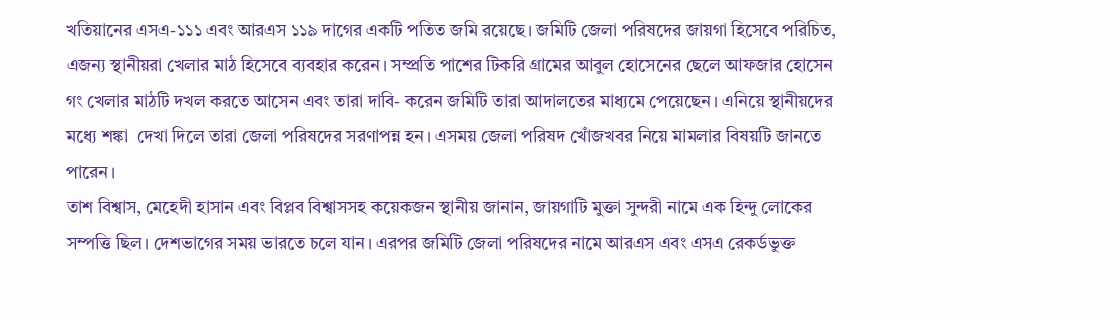খতিয়ানের এসএ-১১১ এবং আরএস ১১৯ দাগের একটি পতিত জমি রয়েছে। জমিটি জেলা পরিষদের জায়গা হিসেবে পরিচিত, এজন্য স্থানীয়রা খেলার মাঠ হিসেবে ব্যবহার করেন। সম্প্রতি পাশের টিকরি গ্রামের আবুল হোসেনের ছেলে আফজার হোসেন গং খেলার মাঠটি দখল করতে আসেন এবং তারা দাবি- করেন জমিটি তারা আদালতের মাধ্যমে পেয়েছেন। এনিয়ে স্থানীয়দের মধ্যে শঙ্কা  দেখা দিলে তারা জেলা পরিষদের সরণাপন্ন হন। এসময় জেলা পরিষদ খোঁজখবর নিয়ে মামলার বিষয়টি জানতে পারেন।
তাশ বিশ্বাস, মেহেদী হাসান এবং বিপ্লব বিশ্বাসসহ কয়েকজন স্থানীয় জানান, জায়গাটি মুক্তা সুন্দরী নামে এক হিন্দু লোকের সম্পত্তি ছিল। দেশভাগের সময় ভারতে চলে যান। এরপর জমিটি জেলা পরিষদের নামে আরএস এবং এসএ রেকর্ডভুক্ত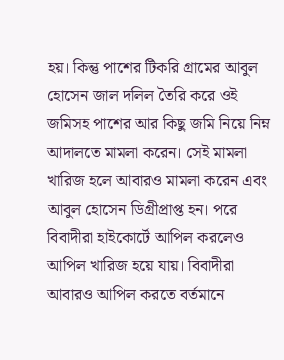হয়। কিন্তু পাশের টিকরি গ্রামের আবুল হোসেন জাল দলিল তৈরি করে ওই জমিসহ পাশের আর কিছু জমি নিয়ে নিম্ন আদালতে মামলা করেন। সেই মামলা খারিজ হলে আবারও মামলা করেন এবং আবুল হোসেন ডিগ্রীপ্রাপ্ত হন। পরে বিবাদীরা হাইকোর্টে আপিল করলেও আপিল খারিজ হয়ে যায়। বিবাদীরা আবারও আপিল করতে বর্তমানে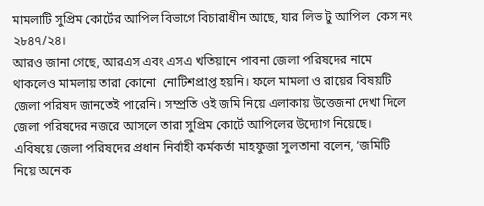মামলাটি সুপ্রিম কোর্টের আপিল বিভাগে বিচারাধীন আছে, যার লিভ টু আপিল  কেস নং ২৮৪৭/২৪।
আরও জানা গেছে, আরএস এবং এসএ খতিয়ানে পাবনা জেলা পরিষদের নামে থাকলেও মামলায় তারা কোনো  নোটিশপ্রাপ্ত হয়নি। ফলে মামলা ও রায়ের বিষয়টি জেলা পরিষদ জানতেই পারেনি। সম্প্রতি ওই জমি নিয়ে এলাকায় উত্তেজনা দেখা দিলে জেলা পরিষদের নজরে আসলে তারা সুপ্রিম কোর্টে আপিলের উদ্যোগ নিয়েছে।
এবিষয়ে জেলা পরিষদের প্রধান নির্বাহী কর্মকর্তা মাহফুজা সুলতানা বলেন, ‘জমিটি নিয়ে অনেক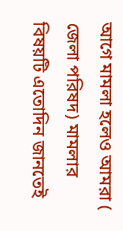আগে মামলা হলেও আমরা ( জেলা পরিষদ) মামলার বিষয়টি এতোদিন জানতেই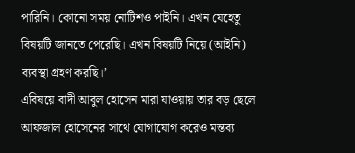পারিনি। কোনো সময় নোটিশও পাইনি। এখন যেহেতু বিষয়টি জানতে পেরেছি। এখন বিষয়টি নিয়ে (আইনি) ব্যবস্থা গ্রহণ করছি।’
এবিষয়ে বাদী আবুল হোসেন মারা যাওয়ায় তার বড় ছেলে আফজাল হোসেনের সাথে যোগাযোগ করেও মন্তব্য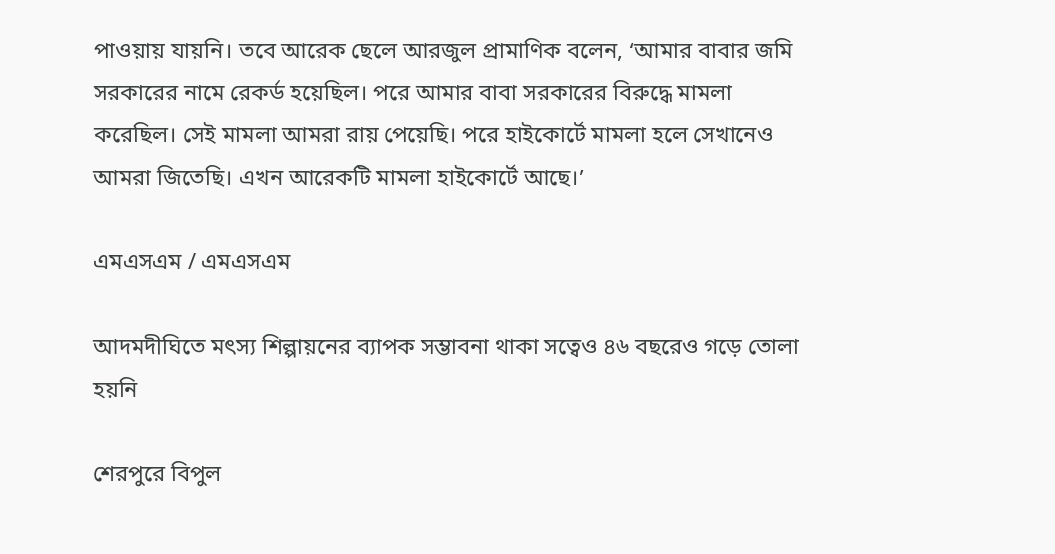পাওয়ায় যায়নি। তবে আরেক ছেলে আরজুল প্রামাণিক বলেন, ‘আমার বাবার জমি সরকারের নামে রেকর্ড হয়েছিল। পরে আমার বাবা সরকারের বিরুদ্ধে মামলা করেছিল। সেই মামলা আমরা রায় পেয়েছি। পরে হাইকোর্টে মামলা হলে সেখানেও আমরা জিতেছি। এখন আরেকটি মামলা হাইকোর্টে আছে।’

এমএসএম / এমএসএম

আদমদীঘিতে মৎস্য শিল্পায়নের ব্যাপক সম্ভাবনা থাকা সত্বেও ৪৬ বছরেও গড়ে তোলা হয়নি

শেরপুরে বিপুল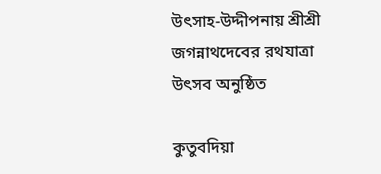উৎসাহ-উদ্দীপনায় শ্রীশ্রী জগন্নাথদেবের রথযাত্রা উৎসব অনুষ্ঠিত

কুতুবদিয়া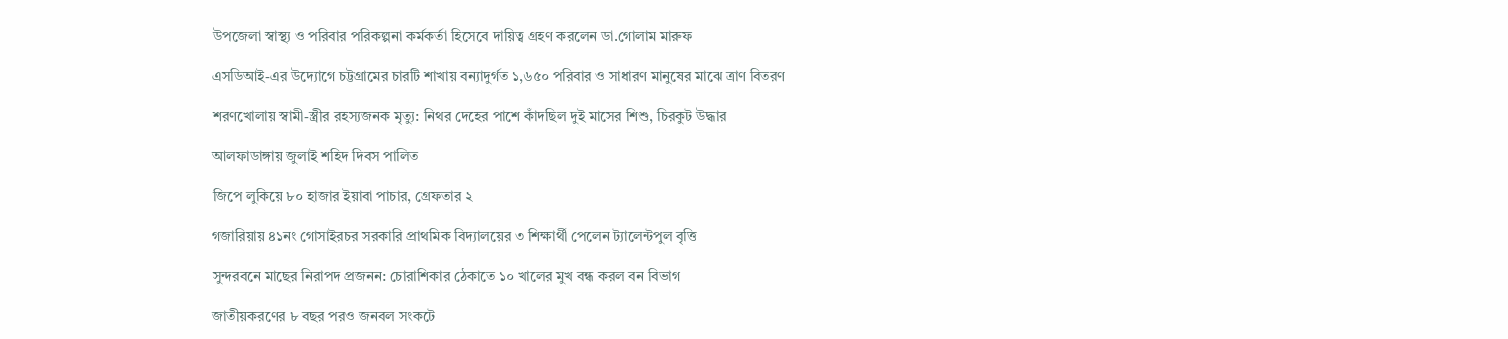উপজেলা স্বাস্থ্য ও পরিবার পরিকল্পনা কর্মকর্তা হিসেবে দায়িত্ব গ্রহণ করলেন ডা.গোলাম মারুফ

এসডিআই-এর উদ্যোগে চট্টগ্রামের চারটি শাখায় বন্যাদুর্গত ১,৬৫০ পরিবার ও সাধারণ মানুষের মাঝে ত্রাণ বিতরণ

শরণখোলায় স্বামী-স্ত্রীর রহস্যজনক মৃত্যু: নিথর দেহের পাশে কাঁদছিল দুই মাসের শিশু, চিরকুট উদ্ধার

আলফাডাঙ্গায় জুলাই শহিদ দিবস পালিত

জিপে লুকিয়ে ৮০ হাজার ইয়াবা পাচার, গ্রেফতার ২

গজারিয়ায় ৪১নং গোসাইরচর সরকারি প্রাথমিক বিদ্যালয়ের ৩ শিক্ষার্থী পেলেন ট্যালেন্টপুল বৃত্তি

সুন্দরবনে মাছের নিরাপদ প্রজনন: চোরাশিকার ঠেকাতে ১০ খালের মুখ বন্ধ করল বন বিভাগ

জাতীয়করণের ৮ বছর পরও জনবল সংকটে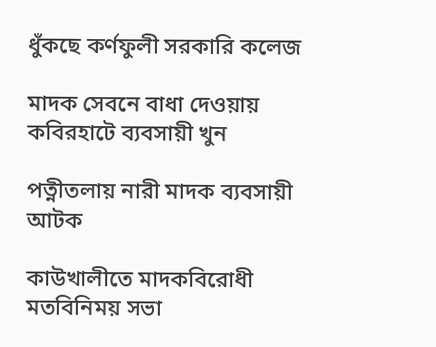ধুঁকছে কর্ণফুলী সরকারি কলেজ

মাদক সেবনে বাধা দেওয়ায় কবিরহাটে ব্যবসায়ী খুন

পত্নীতলায় নারী মাদক ব্যবসায়ী আটক

কাউখালীতে মাদকবিরোধী মতবিনিময় সভা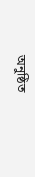অনুষ্ঠিত